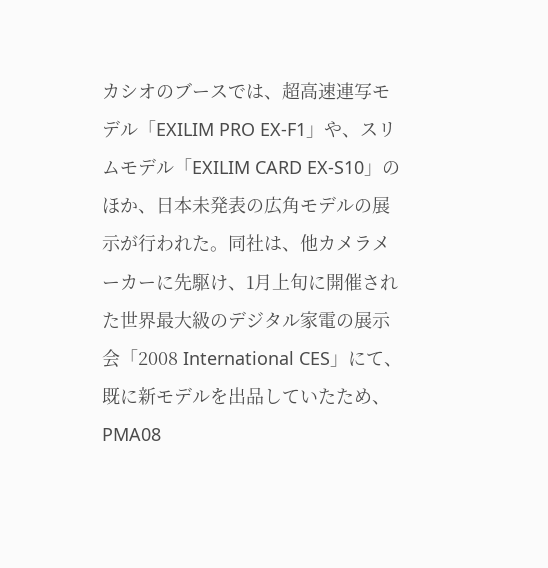カシオのブースでは、超高速連写モデル「EXILIM PRO EX-F1」や、スリムモデル「EXILIM CARD EX-S10」のほか、日本未発表の広角モデルの展示が行われた。同社は、他カメラメーカーに先駆け、1月上旬に開催された世界最大級のデジタル家電の展示会「2008 International CES」にて、既に新モデルを出品していたため、PMA08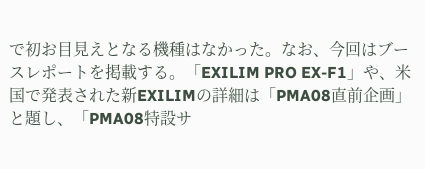で初お目見えとなる機種はなかった。なお、今回はブースレポートを掲載する。「EXILIM PRO EX-F1」や、米国で発表された新EXILIMの詳細は「PMA08直前企画」と題し、「PMA08特設サ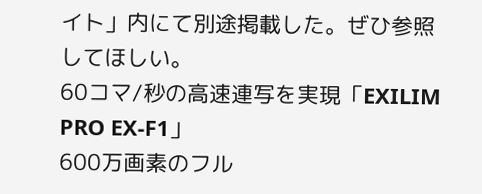イト」内にて別途掲載した。ぜひ参照してほしい。
60コマ/秒の高速連写を実現「EXILIM PRO EX-F1」
600万画素のフル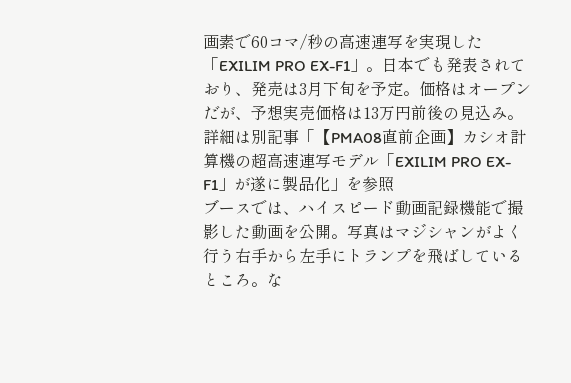画素で60コマ/秒の高速連写を実現した「EXILIM PRO EX-F1」。日本でも発表されており、発売は3月下旬を予定。価格はオープンだが、予想実売価格は13万円前後の見込み。詳細は別記事「【PMA08直前企画】カシオ計算機の超高速連写モデル「EXILIM PRO EX-F1」が遂に製品化」を参照
ブースでは、ハイスピード動画記録機能で撮影した動画を公開。写真はマジシャンがよく行う右手から左手にトランプを飛ばしているところ。な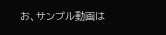お、サンプル動画は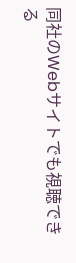同社のWebサイトでも視聴できる